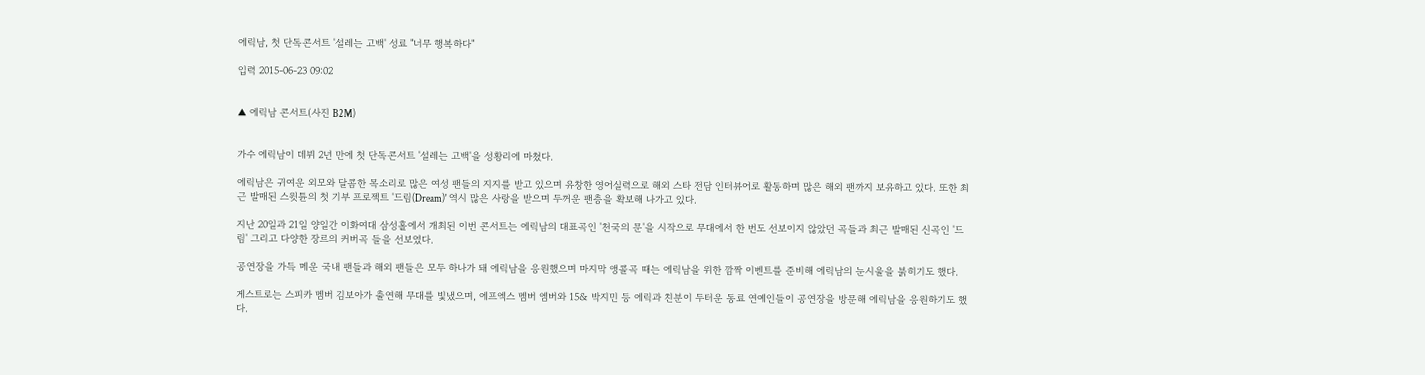에릭남, 첫 단독콘서트 '설레는 고백' 성료 "너무 행복하다"

입력 2015-06-23 09:02


▲ 에릭남 콘서트(사진 B2M)


가수 에릭남이 데뷔 2년 만에 첫 단독콘서트 '설레는 고백'을 성황리에 마쳤다.

에릭남은 귀여운 외모와 달콤한 목소리로 많은 여성 팬들의 지지를 받고 있으며 유창한 영어실력으로 해외 스타 전담 인터뷰어로 활동하며 많은 해외 팬까지 보유하고 있다. 또한 최근 발매된 스윗튠의 첫 기부 프로젝트 '드림(Dream)' 역시 많은 사랑을 받으며 두꺼운 팬층을 확보해 나가고 있다.

지난 20일과 21일 양일간 이화여대 삼성홀에서 개최된 이번 콘서트는 에릭남의 대표곡인 '천국의 문'을 시작으로 무대에서 한 번도 선보이지 않았던 곡들과 최근 발매된 신곡인 '드림' 그리고 다양한 장르의 커버곡 들을 선보였다.

공연장을 가득 메운 국내 팬들과 해외 팬들은 모두 하나가 돼 에릭남을 응원했으며 마지막 앵콜곡 때는 에릭남을 위한 깜짝 이벤트를 준비해 에릭남의 눈시울을 붉히기도 했다.

게스트로는 스피카 멤버 김보아가 출연해 무대를 빛냈으며, 에프엑스 멤버 엠버와 15& 박지민 등 에릭과 친분이 두터운 동료 연예인들이 공연장을 방문해 에릭남을 응원하기도 했다.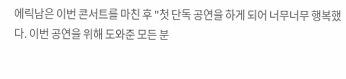에릭남은 이번 콘서트를 마친 후 "첫 단독 공연을 하게 되어 너무너무 행복했다. 이번 공연을 위해 도와준 모든 분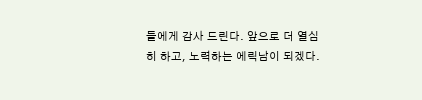들에게 감사 드린다. 앞으로 더 열심히 하고, 노력하는 에릭남이 되겠다.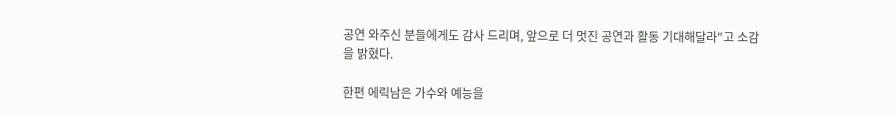공연 와주신 분들에게도 감사 드리며, 앞으로 더 멋진 공연과 활동 기대해달라"고 소감을 밝혔다.

한편 에릭남은 가수와 예능을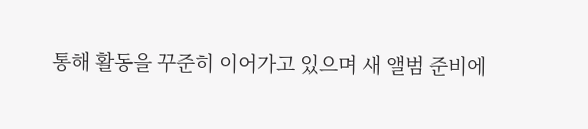통해 활동을 꾸준히 이어가고 있으며 새 앨범 준비에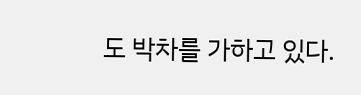도 박차를 가하고 있다.